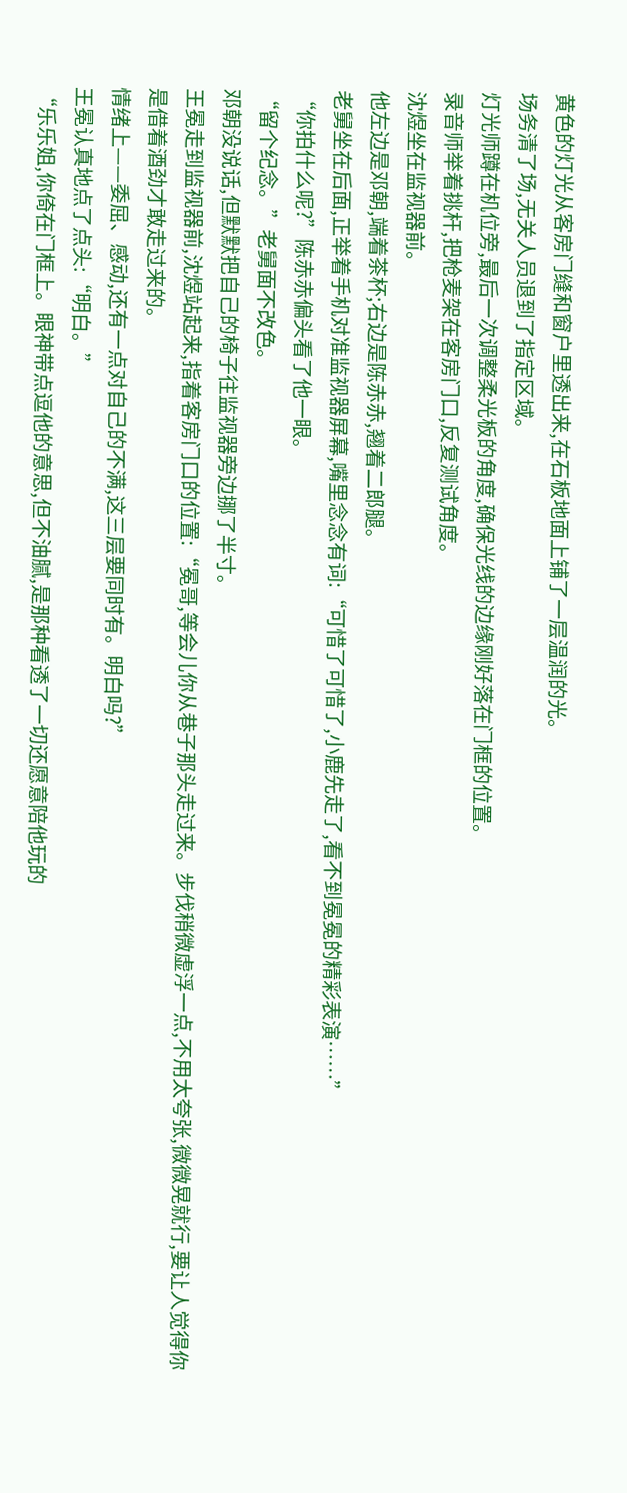黄色的灯光从客房门缝和窗户里透出来,在石板地面上铺了一层温润的光。
场务清了场,无关人员退到了指定区域。
灯光师蹲在机位旁,最后一次调整柔光板的角度,确保光线的边缘刚好落在门框的位置。
录音师举着挑杆,把枪麦架在客房门口,反复测试角度。
沈煜坐在监视器前。
他左边是邓朝,端着茶杯;右边是陈赤赤,翘着二郎腿。
老舅坐在后面,正举着手机对准监视器屏幕,嘴里念念有词:“可惜了可惜了,小鹿先走了,看不到冕冕的精彩表演……”
“你拍什么呢?”陈赤赤偏头看了他一眼。
“留个纪念。”老舅面不改色。
邓朝没说话,但默默把自己的椅子往监视器旁边挪了半寸。
王冕走到监视器前,沈煜站起来,指着客房门口的位置:“冕哥,等会儿你从巷子那头走过来。步伐稍微虚浮一点,不用太夸张,微微晃就行,要让人觉得你是借着酒劲才敢走过来的。
情绪上——委屈、感动,还有一点对自己的不满,这三层要同时有。明白吗?”
王冕认真地点了点头:“明白。”
“乐乐姐,你倚在门框上。眼神带点逗他的意思,但不油腻,是那种看透了一切还愿意陪他玩的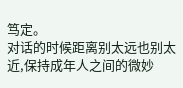笃定。
对话的时候距离别太远也别太近,保持成年人之间的微妙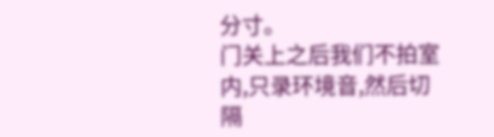分寸。
门关上之后我们不拍室内,只录环境音,然后切隔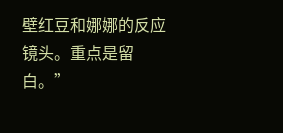壁红豆和娜娜的反应镜头。重点是留白。”